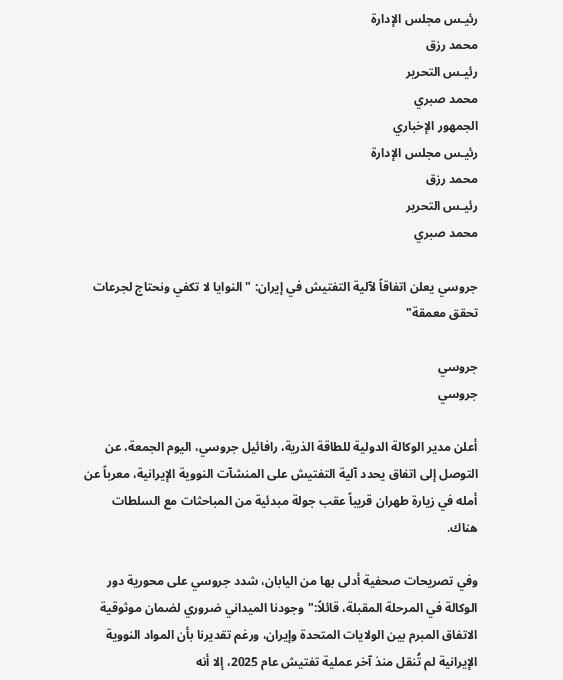رئيـس مجلس الإدارة
محمد رزق
رئيـس التحرير
محمد صبري
الجمهور الإخباري
رئيـس مجلس الإدارة
محمد رزق
رئيـس التحرير
محمد صبري

جروسي يعلن اتفاقاً لآلية التفتيش في إيران: "النوايا لا تكفي ونحتاج لجرعات تحقق معمقة"

جروسي
جروسي

أعلن مدير الوكالة الدولية للطاقة الذرية، رافائيل جروسي، اليوم الجمعة، عن التوصل إلى اتفاق يحدد آلية التفتيش على المنشآت النووية الإيرانية، معرباً عن أمله في زيارة طهران قريباً عقب جولة مبدئية من المباحثات مع السلطات هناك.

وفي تصريحات صحفية أدلى بها من اليابان، شدد جروسي على محورية دور الوكالة في المرحلة المقبلة، قائلاً:"وجودنا الميداني ضروري لضمان موثوقية الاتفاق المبرم بين الولايات المتحدة وإيران، ورغم تقديرنا بأن المواد النووية الإيرانية لم تُنقل منذ آخر عملية تفتيش عام 2025، إلا أنه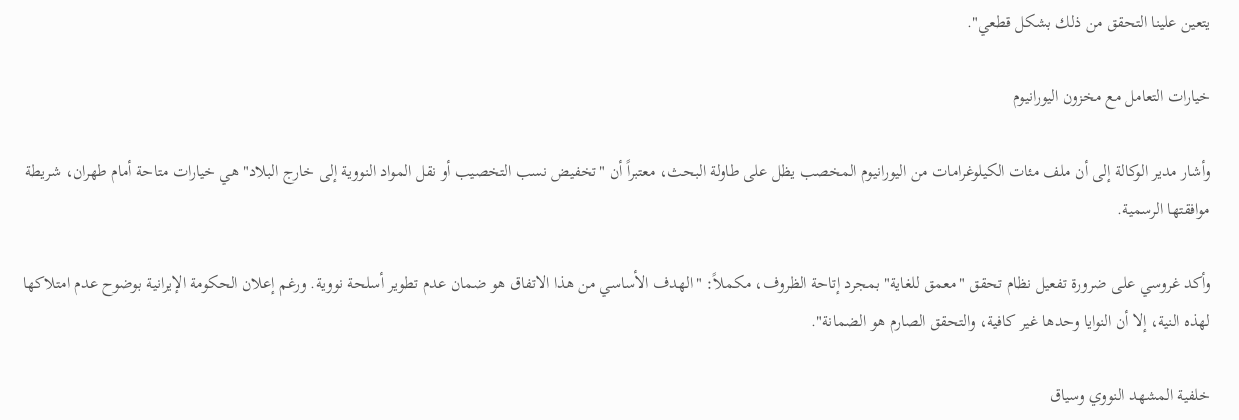يتعين علينا التحقق من ذلك بشكل قطعي".

خيارات التعامل مع مخزون اليورانيوم

وأشار مدير الوكالة إلى أن ملف مئات الكيلوغرامات من اليورانيوم المخصب يظل على طاولة البحث، معتبراً أن "تخفيض نسب التخصيب أو نقل المواد النووية إلى خارج البلاد" هي خيارات متاحة أمام طهران، شريطة موافقتها الرسمية.

وأكد غروسي على ضرورة تفعيل نظام تحقق "معمق للغاية" بمجرد إتاحة الظروف، مكملاً: "الهدف الأساسي من هذا الاتفاق هو ضمان عدم تطوير أسلحة نووية. ورغم إعلان الحكومة الإيرانية بوضوح عدم امتلاكها لهذه النية، إلا أن النوايا وحدها غير كافية، والتحقق الصارم هو الضمانة".

خلفية المشهد النووي وسياق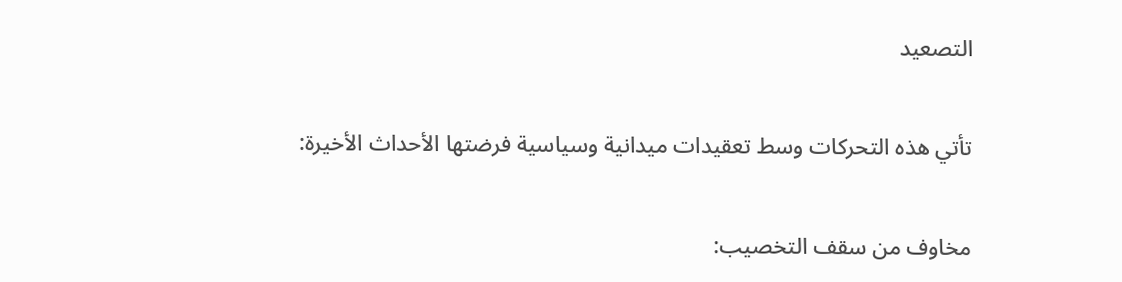التصعيد

تأتي هذه التحركات وسط تعقيدات ميدانية وسياسية فرضتها الأحداث الأخيرة:

مخاوف من سقف التخصيب: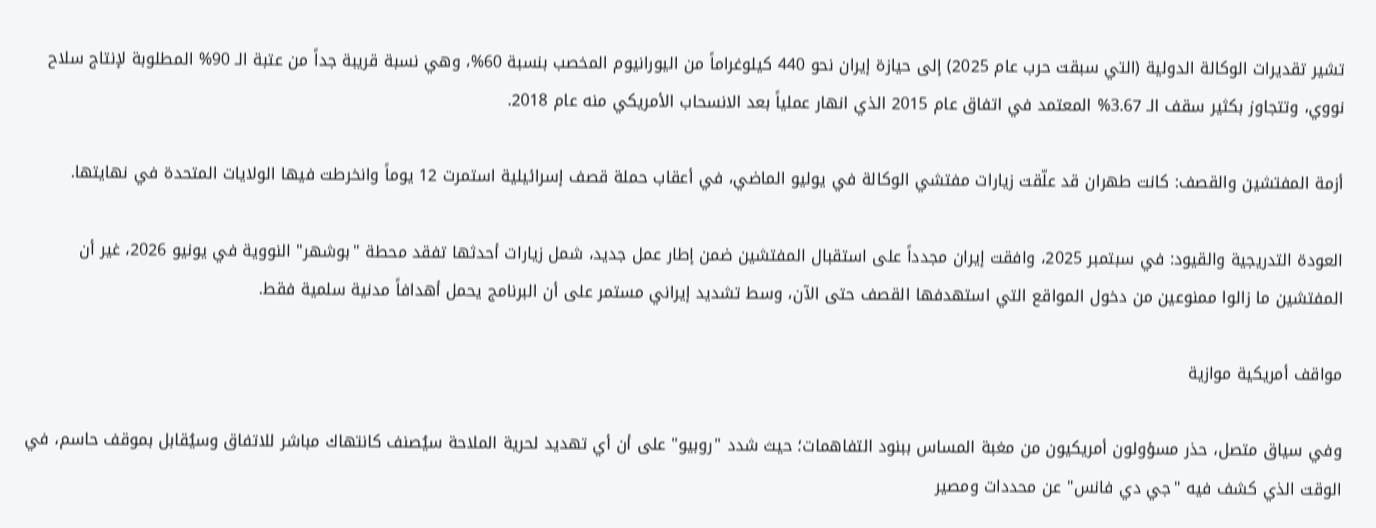تشير تقديرات الوكالة الدولية (التي سبقت حرب عام 2025) إلى حيازة إيران نحو 440 كيلوغراماً من اليورانيوم المخصب بنسبة 60%، وهي نسبة قريبة جداً من عتبة الـ 90% المطلوبة لإنتاج سلاح نووي، وتتجاوز بكثير سقف الـ 3.67% المعتمد في اتفاق عام 2015 الذي انهار عملياً بعد الانسحاب الأمريكي منه عام 2018.

أزمة المفتشين والقصف: كانت طهران قد علّقت زيارات مفتشي الوكالة في يوليو الماضي، في أعقاب حملة قصف إسرائيلية استمرت 12 يوماً وانخرطت فيها الولايات المتحدة في نهايتها.

العودة التدريجية والقيود: في سبتمبر 2025، وافقت إيران مجدداً على استقبال المفتشين ضمن إطار عمل جديد، شمل زيارات أحدثها تفقد محطة "بوشهر" النووية في يونيو 2026، غير أن المفتشين ما زالوا ممنوعين من دخول المواقع التي استهدفها القصف حتى الآن، وسط تشديد إيراني مستمر على أن البرنامج يحمل أهدافاً مدنية سلمية فقط.

مواقف أمريكية موازية

وفي سياق متصل، حذر مسؤولون أمريكيون من مغبة المساس ببنود التفاهمات؛ حيث شدد "روبيو" على أن أي تهديد لحرية الملاحة سيُصنف كانتهاك مباشر للاتفاق وسيُقابل بموقف حاسم، في الوقت الذي كشف فيه "جي دي فانس" عن محددات ومصير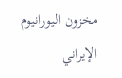مخزون اليورانيوم الإيراني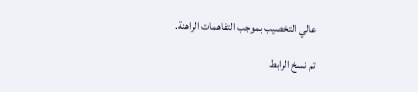عالي التخصيب بموجب التفاهمات الراهنة.

تم نسخ الرابط